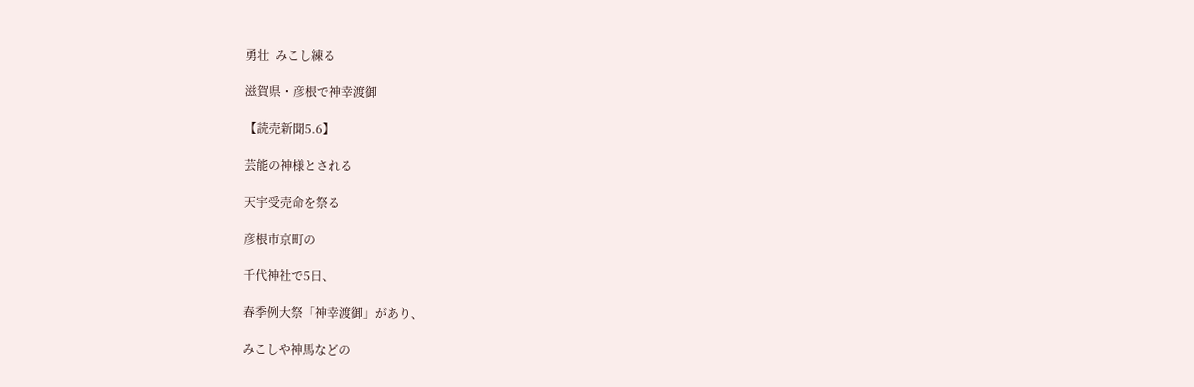勇壮  みこし練る

滋賀県・彦根で神幸渡御

【読売新聞5.6】

芸能の神様とされる

天宇受売命を祭る

彦根市京町の

千代神社で5日、

春季例大祭「神幸渡御」があり、

みこしや神馬などの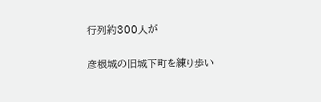行列約300人が

彦根城の旧城下町を練り歩い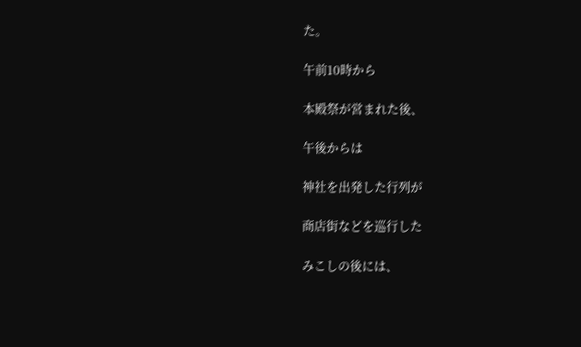た。

午前10時から

本殿祭が営まれた後、

午後からは

神社を出発した行列が

商店街などを巡行した

みこしの後には、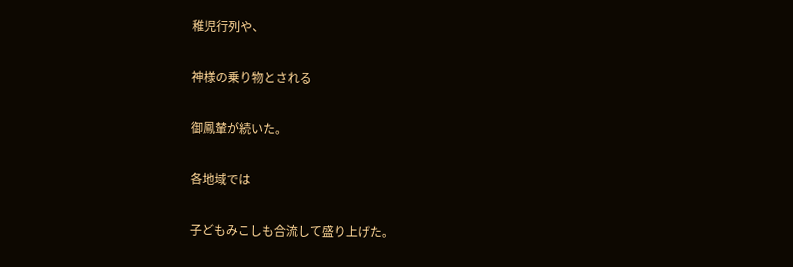稚児行列や、

神様の乗り物とされる

御鳳輦が続いた。

各地域では

子どもみこしも合流して盛り上げた。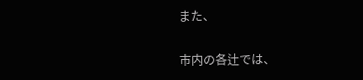また、

市内の各辻では、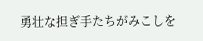勇壮な担ぎ手たちがみこしを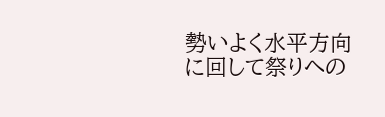勢いよく水平方向に回して祭りへの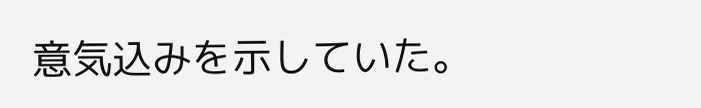意気込みを示していた。